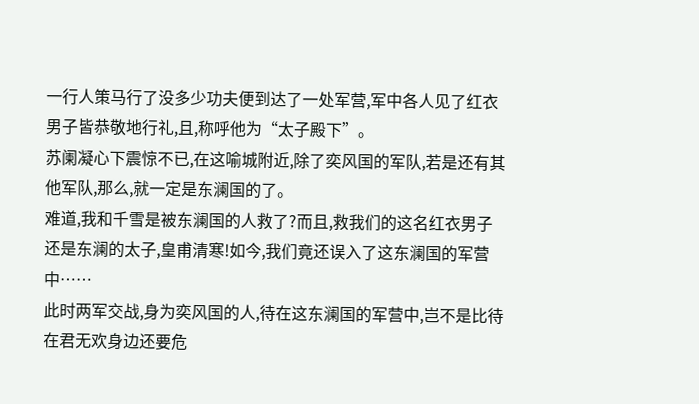一行人策马行了没多少功夫便到达了一处军营,军中各人见了红衣男子皆恭敬地行礼,且,称呼他为“太子殿下”。
苏阑凝心下震惊不已,在这喻城附近,除了奕风国的军队,若是还有其他军队,那么,就一定是东澜国的了。
难道,我和千雪是被东澜国的人救了?而且,救我们的这名红衣男子还是东澜的太子,皇甫清寒!如今,我们竟还误入了这东澜国的军营中……
此时两军交战,身为奕风国的人,待在这东澜国的军营中,岂不是比待在君无欢身边还要危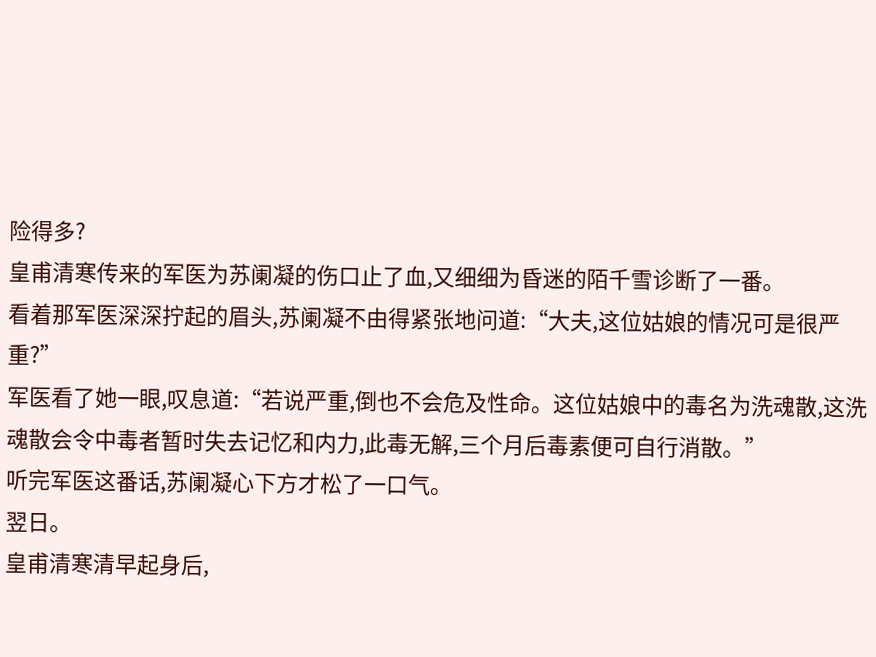险得多?
皇甫清寒传来的军医为苏阑凝的伤口止了血,又细细为昏迷的陌千雪诊断了一番。
看着那军医深深拧起的眉头,苏阑凝不由得紧张地问道:“大夫,这位姑娘的情况可是很严重?”
军医看了她一眼,叹息道:“若说严重,倒也不会危及性命。这位姑娘中的毒名为洗魂散,这洗魂散会令中毒者暂时失去记忆和内力,此毒无解,三个月后毒素便可自行消散。”
听完军医这番话,苏阑凝心下方才松了一口气。
翌日。
皇甫清寒清早起身后,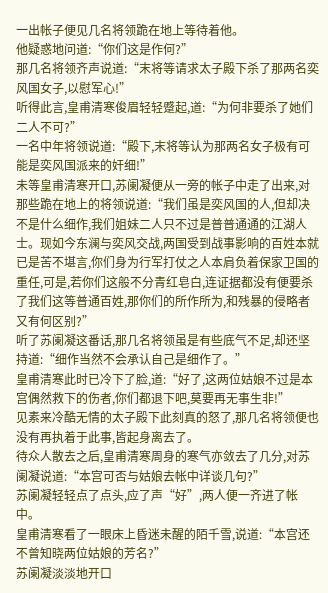一出帐子便见几名将领跪在地上等待着他。
他疑惑地问道:“你们这是作何?”
那几名将领齐声说道:“末将等请求太子殿下杀了那两名奕风国女子,以慰军心!”
听得此言,皇甫清寒俊眉轻轻蹙起,道:“为何非要杀了她们二人不可?”
一名中年将领说道:“殿下,末将等认为那两名女子极有可能是奕风国派来的奸细!”
未等皇甫清寒开口,苏阑凝便从一旁的帐子中走了出来,对那些跪在地上的将领说道:“我们虽是奕风国的人,但却决不是什么细作,我们姐妹二人只不过是普普通通的江湖人士。现如今东澜与奕风交战,两国受到战事影响的百姓本就已是苦不堪言,你们身为行军打仗之人本肩负着保家卫国的重任,可是,若你们这般不分青红皂白,连证据都没有便要杀了我们这等普通百姓,那你们的所作所为,和残暴的侵略者又有何区别?”
听了苏阑凝这番话,那几名将领虽是有些底气不足,却还坚持道:“细作当然不会承认自己是细作了。”
皇甫清寒此时已冷下了脸,道:“好了,这两位姑娘不过是本宫偶然救下的伤者,你们都退下吧,莫要再无事生非!”
见素来冷酷无情的太子殿下此刻真的怒了,那几名将领便也没有再执着于此事,皆起身离去了。
待众人散去之后,皇甫清寒周身的寒气亦敛去了几分,对苏阑凝说道:“本宫可否与姑娘去帐中详谈几句?”
苏阑凝轻轻点了点头,应了声“好”,两人便一齐进了帐中。
皇甫清寒看了一眼床上昏迷未醒的陌千雪,说道:“本宫还不曾知晓两位姑娘的芳名?”
苏阑凝淡淡地开口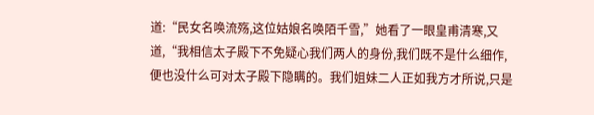道:“民女名唤流殇,这位姑娘名唤陌千雪,”她看了一眼皇甫清寒,又道,“我相信太子殿下不免疑心我们两人的身份,我们既不是什么细作,便也没什么可对太子殿下隐瞒的。我们姐妹二人正如我方才所说,只是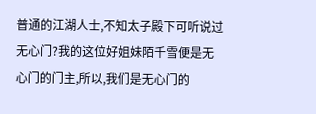普通的江湖人士,不知太子殿下可听说过无心门?我的这位好姐妹陌千雪便是无心门的门主,所以,我们是无心门的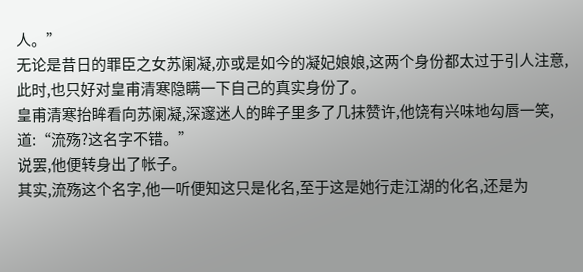人。”
无论是昔日的罪臣之女苏阑凝,亦或是如今的凝妃娘娘,这两个身份都太过于引人注意,此时,也只好对皇甫清寒隐瞒一下自己的真实身份了。
皇甫清寒抬眸看向苏阑凝,深邃迷人的眸子里多了几抹赞许,他饶有兴味地勾唇一笑,道:“流殇?这名字不错。”
说罢,他便转身出了帐子。
其实,流殇这个名字,他一听便知这只是化名,至于这是她行走江湖的化名,还是为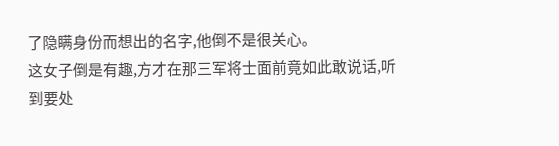了隐瞒身份而想出的名字,他倒不是很关心。
这女子倒是有趣,方才在那三军将士面前竟如此敢说话,听到要处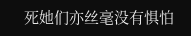死她们亦丝毫没有惧怕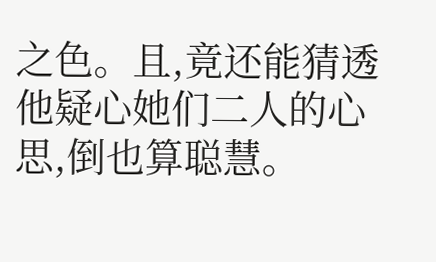之色。且,竟还能猜透他疑心她们二人的心思,倒也算聪慧。